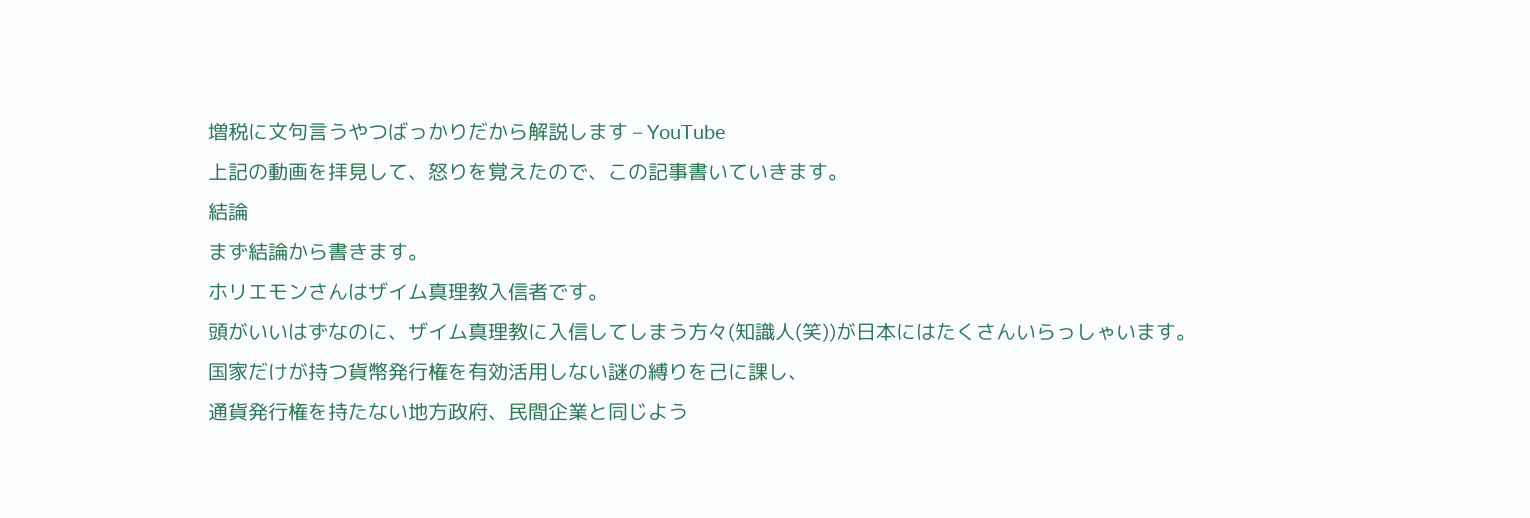増税に文句言うやつばっかりだから解説します – YouTube
上記の動画を拝見して、怒りを覚えたので、この記事書いていきます。
結論
まず結論から書きます。
ホリエモンさんはザイム真理教入信者です。
頭がいいはずなのに、ザイム真理教に入信してしまう方々(知識人(笑))が日本にはたくさんいらっしゃいます。
国家だけが持つ貨幣発行権を有効活用しない謎の縛りを己に課し、
通貨発行権を持たない地方政府、民間企業と同じよう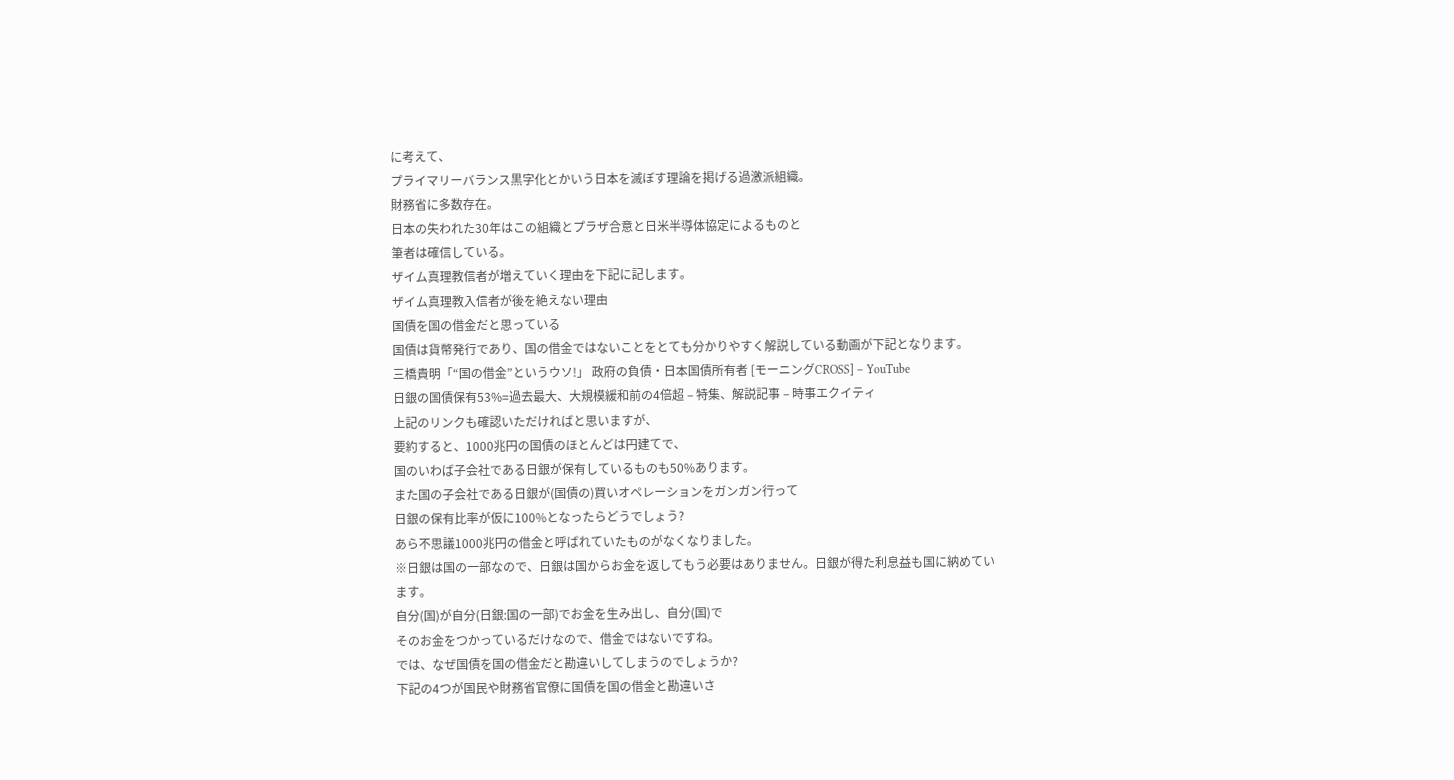に考えて、
プライマリーバランス黒字化とかいう日本を滅ぼす理論を掲げる過激派組織。
財務省に多数存在。
日本の失われた30年はこの組織とプラザ合意と日米半導体協定によるものと
筆者は確信している。
ザイム真理教信者が増えていく理由を下記に記します。
ザイム真理教入信者が後を絶えない理由
国債を国の借金だと思っている
国債は貨幣発行であり、国の借金ではないことをとても分かりやすく解説している動画が下記となります。
三橋貴明「“国の借金”というウソ!」 政府の負債・日本国債所有者 [モーニングCROSS] – YouTube
日銀の国債保有53%=過去最大、大規模緩和前の4倍超 – 特集、解説記事 – 時事エクイティ
上記のリンクも確認いただければと思いますが、
要約すると、1000兆円の国債のほとんどは円建てで、
国のいわば子会社である日銀が保有しているものも50%あります。
また国の子会社である日銀が(国債の)買いオペレーションをガンガン行って
日銀の保有比率が仮に100%となったらどうでしょう?
あら不思議1000兆円の借金と呼ばれていたものがなくなりました。
※日銀は国の一部なので、日銀は国からお金を返してもう必要はありません。日銀が得た利息益も国に納めています。
自分(国)が自分(日銀:国の一部)でお金を生み出し、自分(国)で
そのお金をつかっているだけなので、借金ではないですね。
では、なぜ国債を国の借金だと勘違いしてしまうのでしょうか?
下記の4つが国民や財務省官僚に国債を国の借金と勘違いさ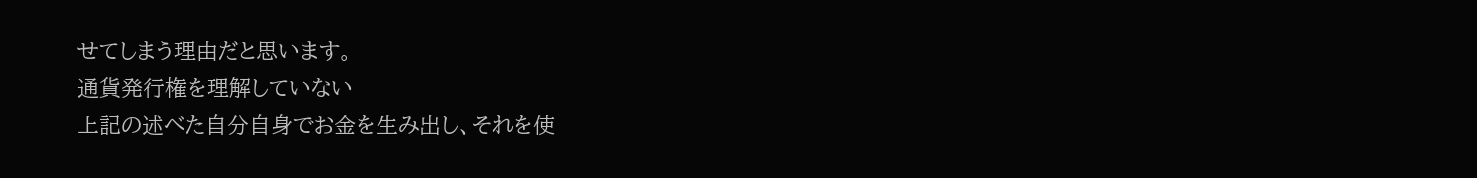せてしまう理由だと思います。
通貨発行権を理解していない
上記の述べた自分自身でお金を生み出し、それを使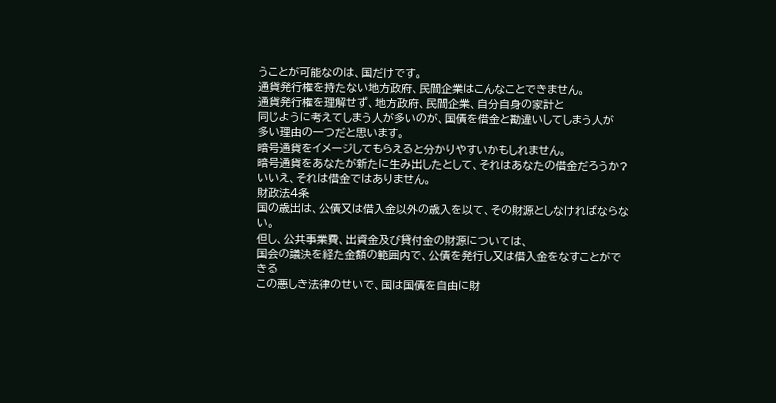うことが可能なのは、国だけです。
通貨発行権を持たない地方政府、民間企業はこんなことできません。
通貨発行権を理解せず、地方政府、民間企業、自分自身の家計と
同じように考えてしまう人が多いのが、国債を借金と勘違いしてしまう人が
多い理由の一つだと思います。
暗号通貨をイメージしてもらえると分かりやすいかもしれません。
暗号通貨をあなたが新たに生み出したとして、それはあなたの借金だろうか?いいえ、それは借金ではありません。
財政法4条
国の歳出は、公債又は借入金以外の歳入を以て、その財源としなければならない。
但し、公共事業費、出資金及び貸付金の財源については、
国会の議決を経た金額の範囲内で、公債を発行し又は借入金をなすことができる
この悪しき法律のせいで、国は国債を自由に財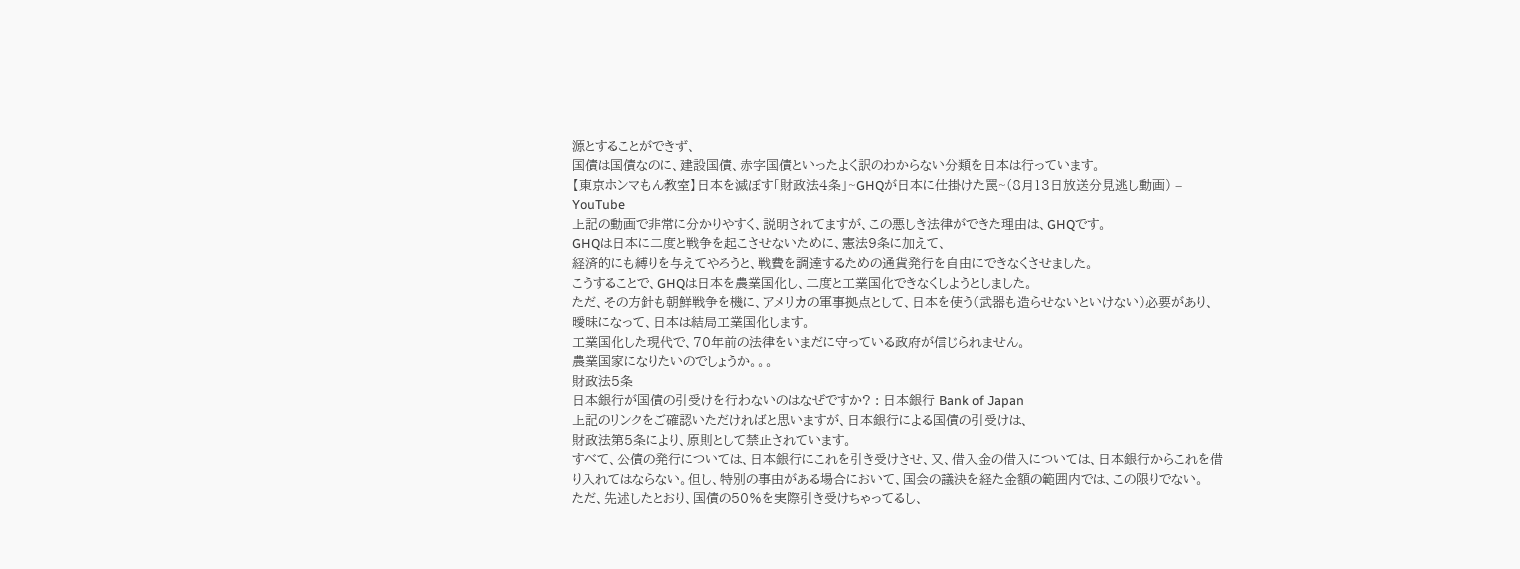源とすることができず、
国債は国債なのに、建設国債、赤字国債といったよく訳のわからない分類を日本は行っています。
【東京ホンマもん教室】日本を滅ぼす「財政法4条」~GHQが日本に仕掛けた罠~(8月13日放送分見逃し動画) – YouTube
上記の動画で非常に分かりやすく、説明されてますが、この悪しき法律ができた理由は、GHQです。
GHQは日本に二度と戦争を起こさせないために、憲法9条に加えて、
経済的にも縛りを与えてやろうと、戦費を調達するための通貨発行を自由にできなくさせました。
こうすることで、GHQは日本を農業国化し、二度と工業国化できなくしようとしました。
ただ、その方針も朝鮮戦争を機に、アメリカの軍事拠点として、日本を使う(武器も造らせないといけない)必要があり、曖昧になって、日本は結局工業国化します。
工業国化した現代で、70年前の法律をいまだに守っている政府が信じられません。
農業国家になりたいのでしょうか。。。
財政法5条
日本銀行が国債の引受けを行わないのはなぜですか? : 日本銀行 Bank of Japan
上記のリンクをご確認いただければと思いますが、日本銀行による国債の引受けは、
財政法第5条により、原則として禁止されています。
すべて、公債の発行については、日本銀行にこれを引き受けさせ、又、借入金の借入については、日本銀行からこれを借り入れてはならない。但し、特別の事由がある場合において、国会の議決を経た金額の範囲内では、この限りでない。
ただ、先述したとおり、国債の50%を実際引き受けちゃってるし、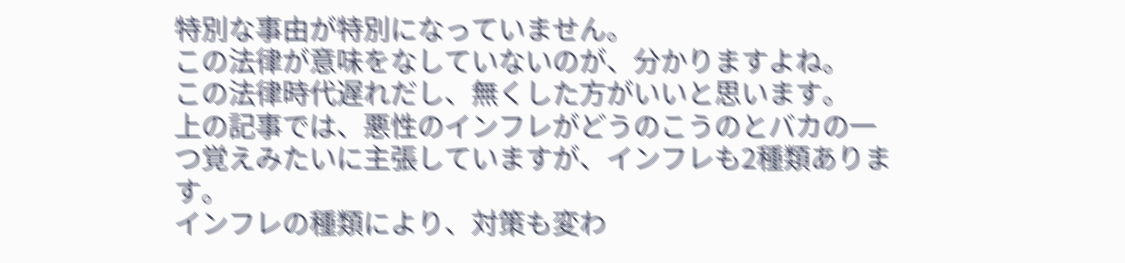特別な事由が特別になっていません。
この法律が意味をなしていないのが、分かりますよね。
この法律時代遅れだし、無くした方がいいと思います。
上の記事では、悪性のインフレがどうのこうのとバカの一つ覚えみたいに主張していますが、インフレも2種類あります。
インフレの種類により、対策も変わ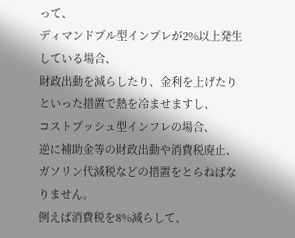って、
ディマンドプル型インプレが2%以上発生している場合、
財政出動を減らしたり、金利を上げたりといった措置で熱を冷ませますし、
コストプッシュ型インフレの場合、
逆に補助金等の財政出動や消費税廃止、ガソリン代減税などの措置をとらねばなりません。
例えば消費税を8%減らして、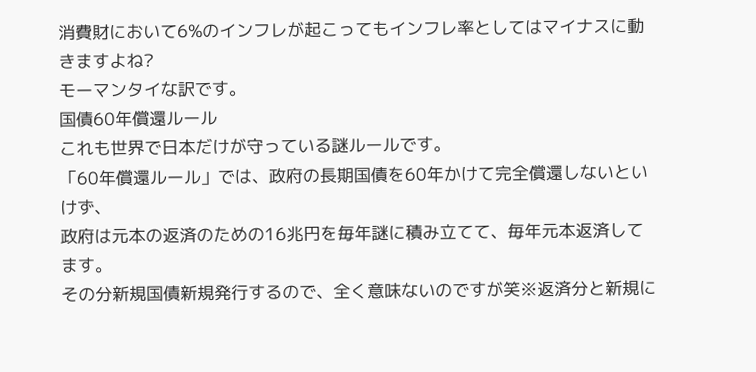消費財において6%のインフレが起こってもインフレ率としてはマイナスに動きますよね?
モーマンタイな訳です。
国債60年償還ルール
これも世界で日本だけが守っている謎ルールです。
「60年償還ルール」では、政府の長期国債を60年かけて完全償還しないといけず、
政府は元本の返済のための16兆円を毎年謎に積み立てて、毎年元本返済してます。
その分新規国債新規発行するので、全く意味ないのですが笑※返済分と新規に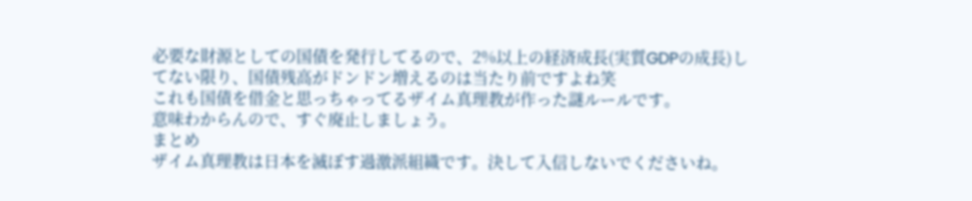必要な財源としての国債を発行してるので、2%以上の経済成長(実質GDPの成長)してない限り、国債残高がドンドン増えるのは当たり前ですよね笑
これも国債を借金と思っちゃってるザイム真理教が作った謎ルールです。
意味わからんので、すぐ廃止しましょう。
まとめ
ザイム真理教は日本を滅ぼす過激派組織です。決して入信しないでくださいね。